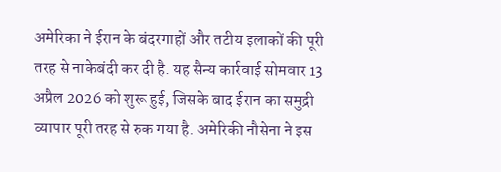अमेरिका ने ईरान के बंदरगाहों और तटीय इलाकों की पूरी तरह से नाकेबंदी कर दी है. यह सैन्य कार्रवाई सोमवार 13 अप्रैल 2026 को शुरू हुई, जिसके बाद ईरान का समुद्री व्यापार पूरी तरह से रुक गया है. अमेरिकी नौसेना ने इस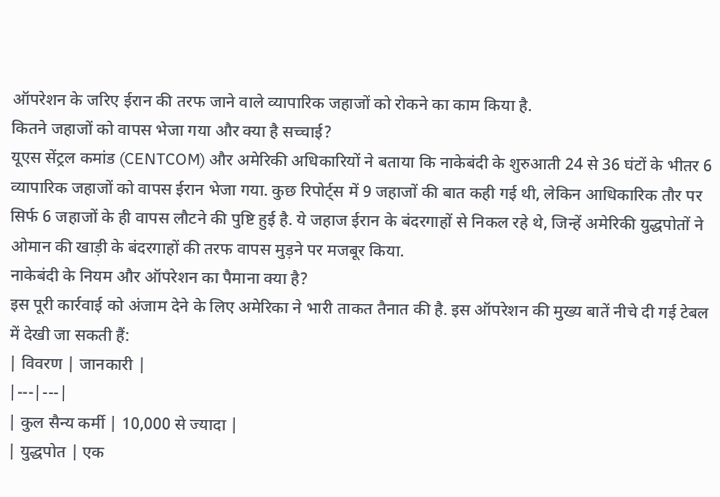ऑपरेशन के जरिए ईरान की तरफ जाने वाले व्यापारिक जहाजों को रोकने का काम किया है.
कितने जहाजों को वापस भेजा गया और क्या है सच्चाई?
यूएस सेंट्रल कमांड (CENTCOM) और अमेरिकी अधिकारियों ने बताया कि नाकेबंदी के शुरुआती 24 से 36 घंटों के भीतर 6 व्यापारिक जहाजों को वापस ईरान भेजा गया. कुछ रिपोर्ट्स में 9 जहाजों की बात कही गई थी, लेकिन आधिकारिक तौर पर सिर्फ 6 जहाजों के ही वापस लौटने की पुष्टि हुई है. ये जहाज ईरान के बंदरगाहों से निकल रहे थे, जिन्हें अमेरिकी युद्धपोतों ने ओमान की खाड़ी के बंदरगाहों की तरफ वापस मुड़ने पर मजबूर किया.
नाकेबंदी के नियम और ऑपरेशन का पैमाना क्या है?
इस पूरी कार्रवाई को अंजाम देने के लिए अमेरिका ने भारी ताकत तैनात की है. इस ऑपरेशन की मुख्य बातें नीचे दी गई टेबल में देखी जा सकती हैं:
| विवरण | जानकारी |
|---|---|
| कुल सैन्य कर्मी | 10,000 से ज्यादा |
| युद्धपोत | एक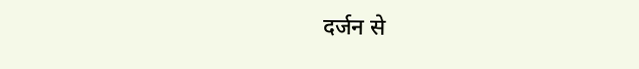दर्जन से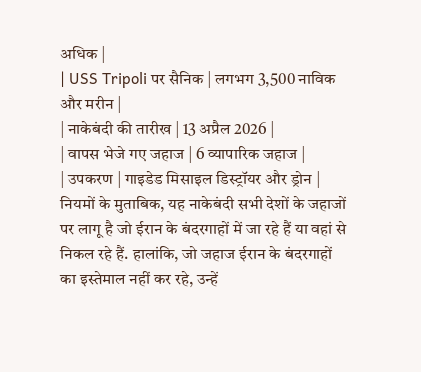अधिक |
| USS Tripoli पर सैनिक | लगभग 3,500 नाविक और मरीन |
| नाकेबंदी की तारीख | 13 अप्रैल 2026 |
| वापस भेजे गए जहाज | 6 व्यापारिक जहाज |
| उपकरण | गाइडेड मिसाइल डिस्ट्रॉयर और ड्रोन |
नियमों के मुताबिक, यह नाकेबंदी सभी देशों के जहाजों पर लागू है जो ईरान के बंदरगाहों में जा रहे हैं या वहां से निकल रहे हैं. हालांकि, जो जहाज ईरान के बंदरगाहों का इस्तेमाल नहीं कर रहे, उन्हें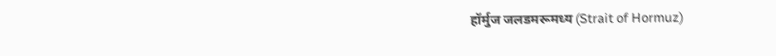हॉर्मुज जलडमरूमध्य (Strait of Hormuz)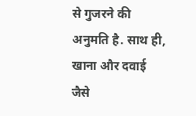से गुजरने की अनुमति है. साथ ही, खाना और दवाई जैसे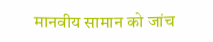मानवीय सामान को जांच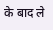के बाद ले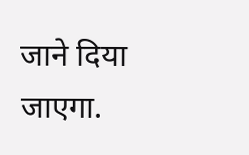जाने दिया जाएगा.